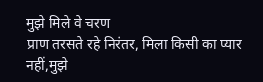मुझे मिले वे चरण
प्राण तरसते रहे निरंतर, मिला किसी का प्यार नहीं,मुझे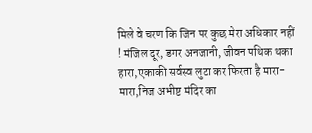मिले वे चरण कि जिन पर कुछ मेरा अधिकार नहीं ! मंजिल दूर, डगर अनजानी, जीवन पथिक थका हारा,एकाकी सर्वस्व लुटा कर फिरता है मारा-मारा,निज अभीष्ट मंदिर का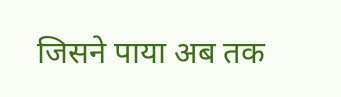जिसने पाया अब तक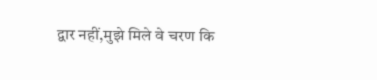द्वार नहीं,मुझे मिले वे चरण कि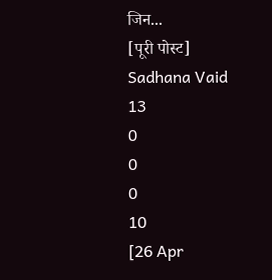जिन...
[पूरी पोस्ट]
Sadhana Vaid
13
0
0
0
10
[26 Apr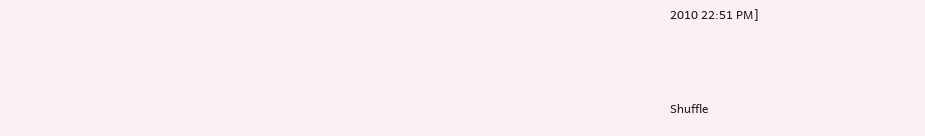2010 22:51 PM]



Shuffle